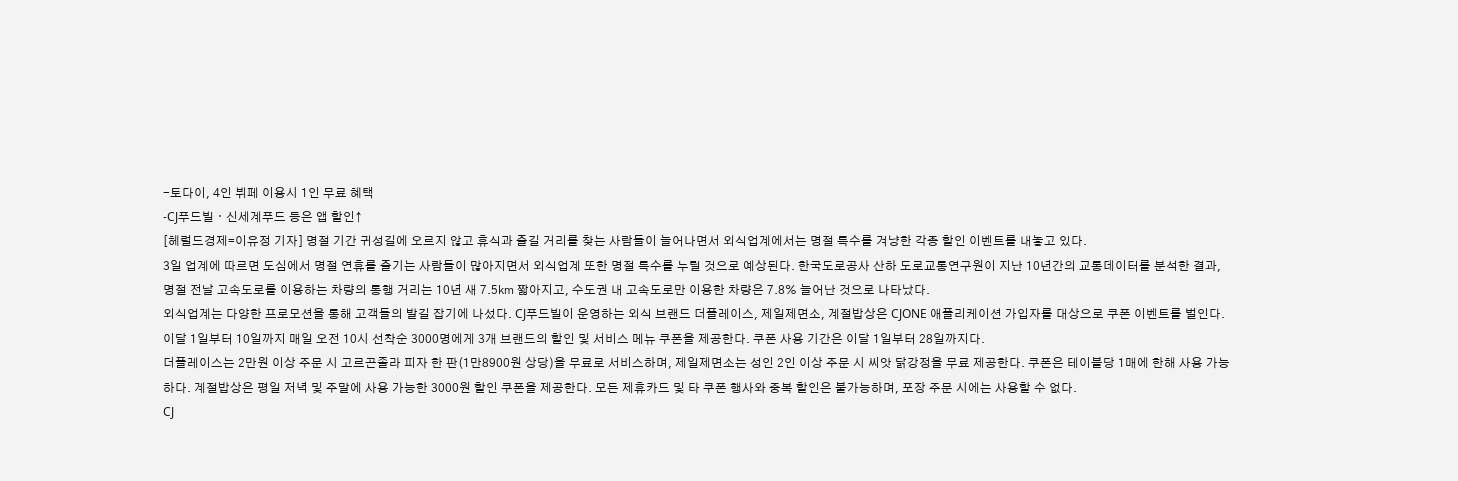-토다이, 4인 뷔페 이용시 1인 무료 혜택
-CJ푸드빌ㆍ신세계푸드 등은 앱 할인↑
[헤럴드경제=이유정 기자] 명절 기간 귀성길에 오르지 않고 휴식과 즐길 거리를 찾는 사람들이 늘어나면서 외식업계에서는 명절 특수를 겨냥한 각종 할인 이벤트를 내놓고 있다.
3일 업계에 따르면 도심에서 명절 연휴를 즐기는 사람들이 많아지면서 외식업계 또한 명절 특수를 누릴 것으로 예상된다. 한국도로공사 산하 도로교통연구원이 지난 10년간의 교통데이터를 분석한 결과, 명절 전날 고속도로를 이용하는 차량의 통행 거리는 10년 새 7.5㎞ 짧아지고, 수도권 내 고속도로만 이용한 차량은 7.8% 늘어난 것으로 나타났다.
외식업계는 다양한 프로모션을 통해 고객들의 발길 잡기에 나섰다. CJ푸드빌이 운영하는 외식 브랜드 더플레이스, 제일제면소, 계절밥상은 CJONE 애플리케이션 가입자를 대상으로 쿠폰 이벤트를 벌인다. 이달 1일부터 10일까지 매일 오전 10시 선착순 3000명에게 3개 브랜드의 할인 및 서비스 메뉴 쿠폰을 제공한다. 쿠폰 사용 기간은 이달 1일부터 28일까지다.
더플레이스는 2만원 이상 주문 시 고르곤졸라 피자 한 판(1만8900원 상당)을 무료로 서비스하며, 제일제면소는 성인 2인 이상 주문 시 씨앗 닭강정을 무료 제공한다. 쿠폰은 테이블당 1매에 한해 사용 가능하다. 계절밥상은 평일 저녁 및 주말에 사용 가능한 3000원 할인 쿠폰을 제공한다. 모든 제휴카드 및 타 쿠폰 행사와 중복 할인은 불가능하며, 포장 주문 시에는 사용할 수 없다.
CJ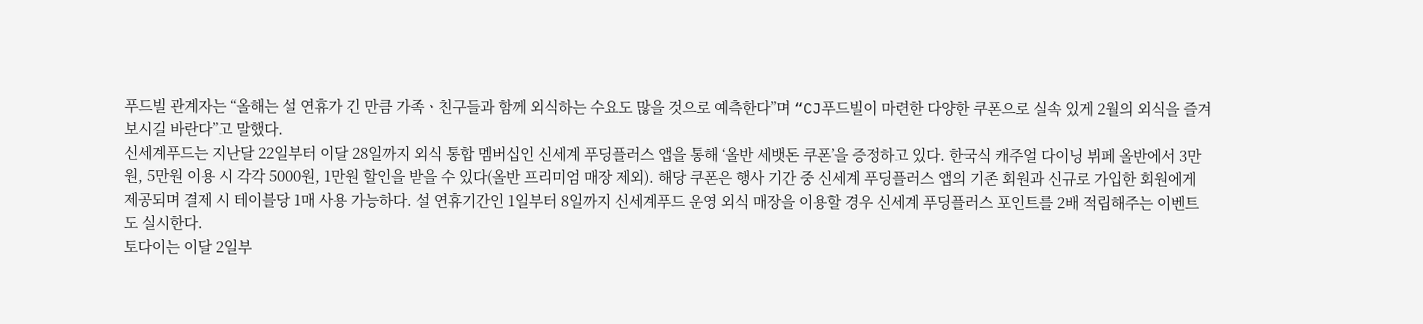푸드빌 관계자는 “올해는 설 연휴가 긴 만큼 가족ㆍ친구들과 함께 외식하는 수요도 많을 것으로 예측한다”며 “CJ푸드빌이 마련한 다양한 쿠폰으로 실속 있게 2월의 외식을 즐겨보시길 바란다”고 말했다.
신세계푸드는 지난달 22일부터 이달 28일까지 외식 통합 멤버십인 신세계 푸딩플러스 앱을 통해 ‘올반 세뱃돈 쿠폰’을 증정하고 있다. 한국식 캐주얼 다이닝 뷔페 올반에서 3만원, 5만원 이용 시 각각 5000원, 1만원 할인을 받을 수 있다(올반 프리미엄 매장 제외). 해당 쿠폰은 행사 기간 중 신세계 푸딩플러스 앱의 기존 회원과 신규로 가입한 회원에게 제공되며 결제 시 테이블당 1매 사용 가능하다. 설 연휴기간인 1일부터 8일까지 신세계푸드 운영 외식 매장을 이용할 경우 신세계 푸딩플러스 포인트를 2배 적립해주는 이벤트도 실시한다.
토다이는 이달 2일부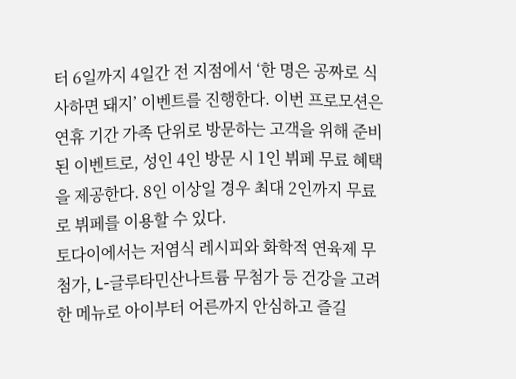터 6일까지 4일간 전 지점에서 ‘한 명은 공짜로 식사하면 돼지’ 이벤트를 진행한다. 이번 프로모션은 연휴 기간 가족 단위로 방문하는 고객을 위해 준비된 이벤트로, 성인 4인 방문 시 1인 뷔페 무료 혜택을 제공한다. 8인 이상일 경우 최대 2인까지 무료로 뷔페를 이용할 수 있다.
토다이에서는 저염식 레시피와 화학적 연육제 무첨가, L-글루타민산나트륨 무첨가 등 건강을 고려한 메뉴로 아이부터 어른까지 안심하고 즐길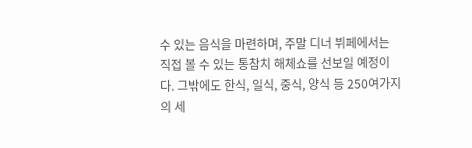수 있는 음식을 마련하며, 주말 디너 뷔페에서는 직접 볼 수 있는 통참치 해체쇼를 선보일 예정이다. 그밖에도 한식, 일식, 중식, 양식 등 250여가지의 세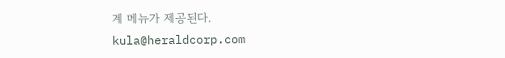계 메뉴가 제공된다.
kula@heraldcorp.com